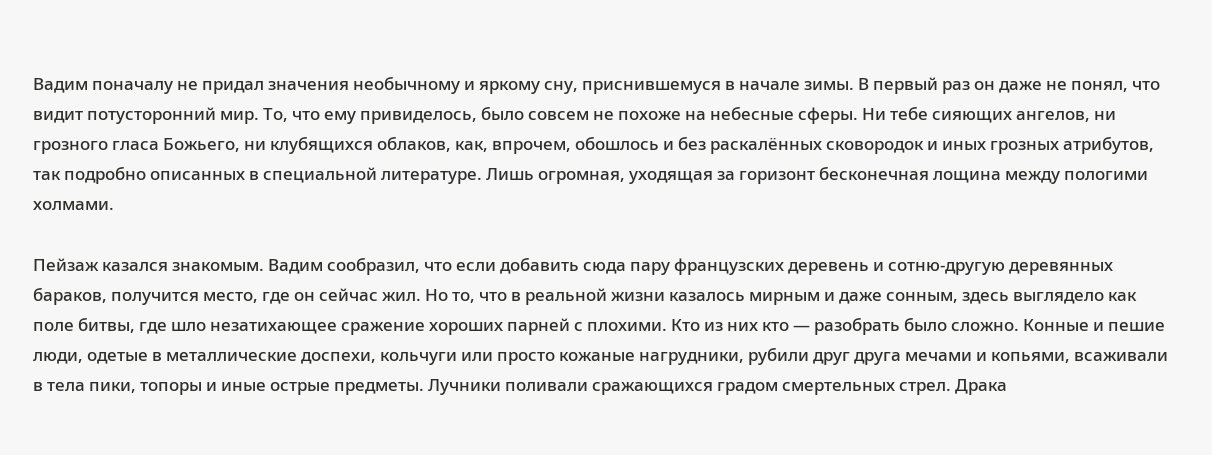Вадим поначалу не придал значения необычному и яркому сну, приснившемуся в начале зимы. В первый раз он даже не понял, что видит потусторонний мир. То, что ему привиделось, было совсем не похоже на небесные сферы. Ни тебе сияющих ангелов, ни грозного гласа Божьего, ни клубящихся облаков, как, впрочем, обошлось и без раскалённых сковородок и иных грозных атрибутов, так подробно описанных в специальной литературе. Лишь огромная, уходящая за горизонт бесконечная лощина между пологими холмами.

Пейзаж казался знакомым. Вадим сообразил, что если добавить сюда пару французских деревень и сотню-другую деревянных бараков, получится место, где он сейчас жил. Но то, что в реальной жизни казалось мирным и даже сонным, здесь выглядело как поле битвы, где шло незатихающее сражение хороших парней с плохими. Кто из них кто — разобрать было сложно. Конные и пешие люди, одетые в металлические доспехи, кольчуги или просто кожаные нагрудники, рубили друг друга мечами и копьями, всаживали в тела пики, топоры и иные острые предметы. Лучники поливали сражающихся градом смертельных стрел. Драка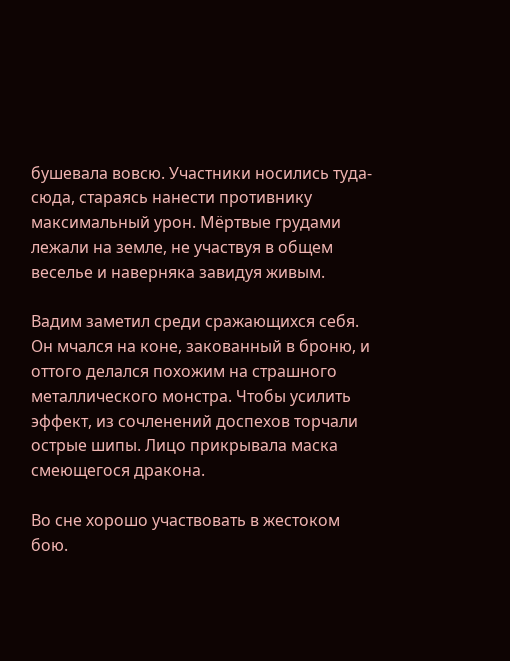бушевала вовсю. Участники носились туда-сюда, стараясь нанести противнику максимальный урон. Мёртвые грудами лежали на земле, не участвуя в общем веселье и наверняка завидуя живым.

Вадим заметил среди сражающихся себя. Он мчался на коне, закованный в броню, и оттого делался похожим на страшного металлического монстра. Чтобы усилить эффект, из сочленений доспехов торчали острые шипы. Лицо прикрывала маска смеющегося дракона.

Во сне хорошо участвовать в жестоком бою.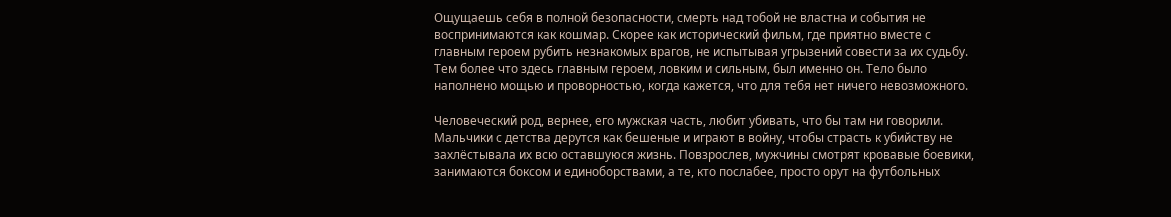Ощущаешь себя в полной безопасности, смерть над тобой не властна и события не воспринимаются как кошмар. Скорее как исторический фильм, где приятно вместе с главным героем рубить незнакомых врагов, не испытывая угрызений совести за их судьбу. Тем более что здесь главным героем, ловким и сильным, был именно он. Тело было наполнено мощью и проворностью, когда кажется, что для тебя нет ничего невозможного.

Человеческий род, вернее, его мужская часть, любит убивать, что бы там ни говорили. Мальчики с детства дерутся как бешеные и играют в войну, чтобы страсть к убийству не захлёстывала их всю оставшуюся жизнь. Повзрослев, мужчины смотрят кровавые боевики, занимаются боксом и единоборствами, а те, кто послабее, просто орут на футбольных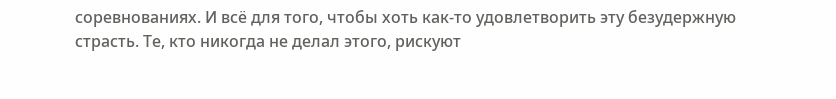соревнованиях. И всё для того, чтобы хоть как-то удовлетворить эту безудержную страсть. Те, кто никогда не делал этого, рискуют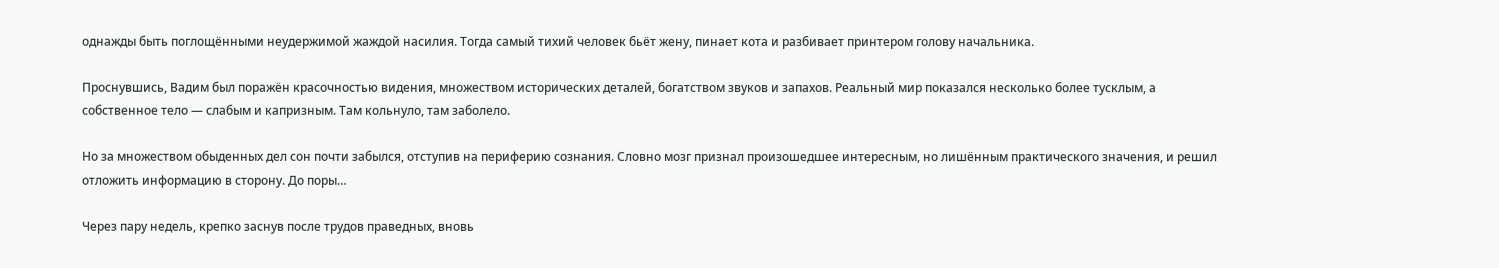однажды быть поглощёнными неудержимой жаждой насилия. Тогда самый тихий человек бьёт жену, пинает кота и разбивает принтером голову начальника.

Проснувшись, Вадим был поражён красочностью видения, множеством исторических деталей, богатством звуков и запахов. Реальный мир показался несколько более тусклым, а собственное тело — слабым и капризным. Там кольнуло, там заболело.

Но за множеством обыденных дел сон почти забылся, отступив на периферию сознания. Словно мозг признал произошедшее интересным, но лишённым практического значения, и решил отложить информацию в сторону. До поры…

Через пару недель, крепко заснув после трудов праведных, вновь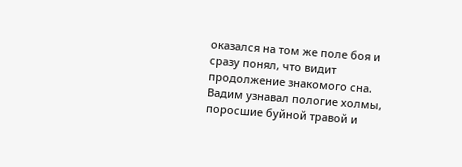оказался на том же поле боя и сразу понял, что видит продолжение знакомого сна. Вадим узнавал пологие холмы, поросшие буйной травой и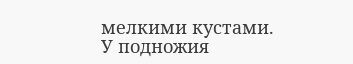мелкими кустами. У подножия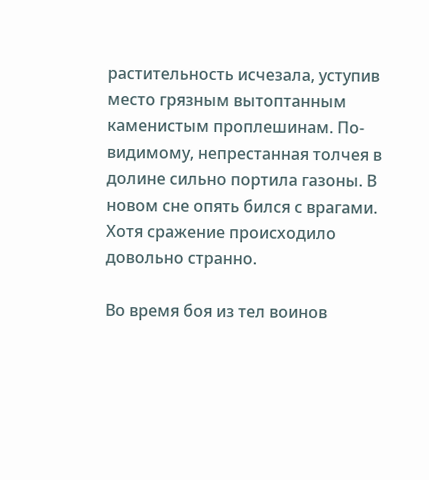растительность исчезала, уступив место грязным вытоптанным каменистым проплешинам. По-видимому, непрестанная толчея в долине сильно портила газоны. В новом сне опять бился с врагами. Хотя сражение происходило довольно странно.

Во время боя из тел воинов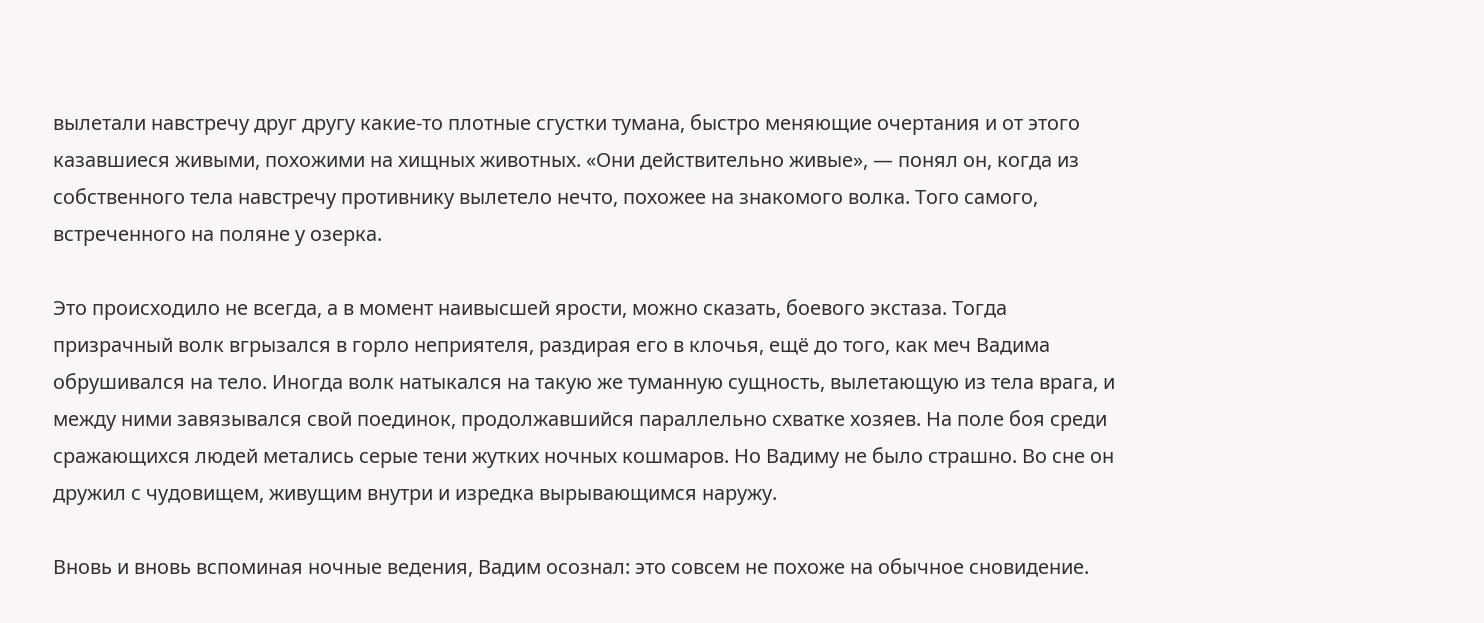вылетали навстречу друг другу какие-то плотные сгустки тумана, быстро меняющие очертания и от этого казавшиеся живыми, похожими на хищных животных. «Они действительно живые», — понял он, когда из собственного тела навстречу противнику вылетело нечто, похожее на знакомого волка. Того самого, встреченного на поляне у озерка.

Это происходило не всегда, а в момент наивысшей ярости, можно сказать, боевого экстаза. Тогда призрачный волк вгрызался в горло неприятеля, раздирая его в клочья, ещё до того, как меч Вадима обрушивался на тело. Иногда волк натыкался на такую же туманную сущность, вылетающую из тела врага, и между ними завязывался свой поединок, продолжавшийся параллельно схватке хозяев. На поле боя среди сражающихся людей метались серые тени жутких ночных кошмаров. Но Вадиму не было страшно. Во сне он дружил с чудовищем, живущим внутри и изредка вырывающимся наружу.

Вновь и вновь вспоминая ночные ведения, Вадим осознал: это совсем не похоже на обычное сновидение.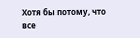Хотя бы потому, что все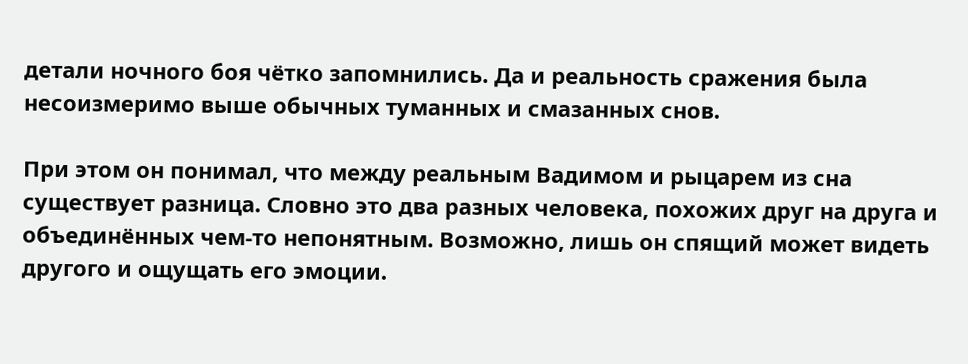детали ночного боя чётко запомнились. Да и реальность сражения была несоизмеримо выше обычных туманных и смазанных снов.

При этом он понимал, что между реальным Вадимом и рыцарем из сна существует разница. Словно это два разных человека, похожих друг на друга и объединённых чем-то непонятным. Возможно, лишь он спящий может видеть другого и ощущать его эмоции.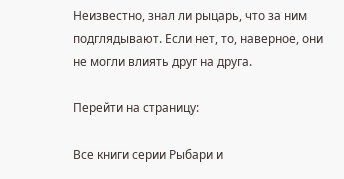Неизвестно, знал ли рыцарь, что за ним подглядывают. Если нет, то, наверное, они не могли влиять друг на друга.

Перейти на страницу:

Все книги серии Рыбари и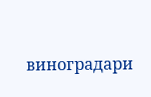виноградари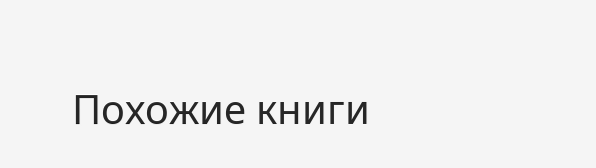Похожие книги